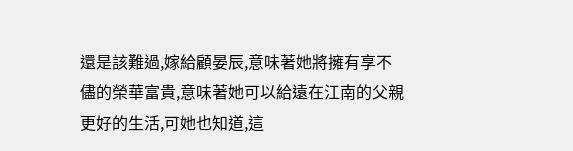還是該難過,嫁給顧晏辰,意味著她將擁有享不儘的榮華富貴,意味著她可以給遠在江南的父親更好的生活,可她也知道,這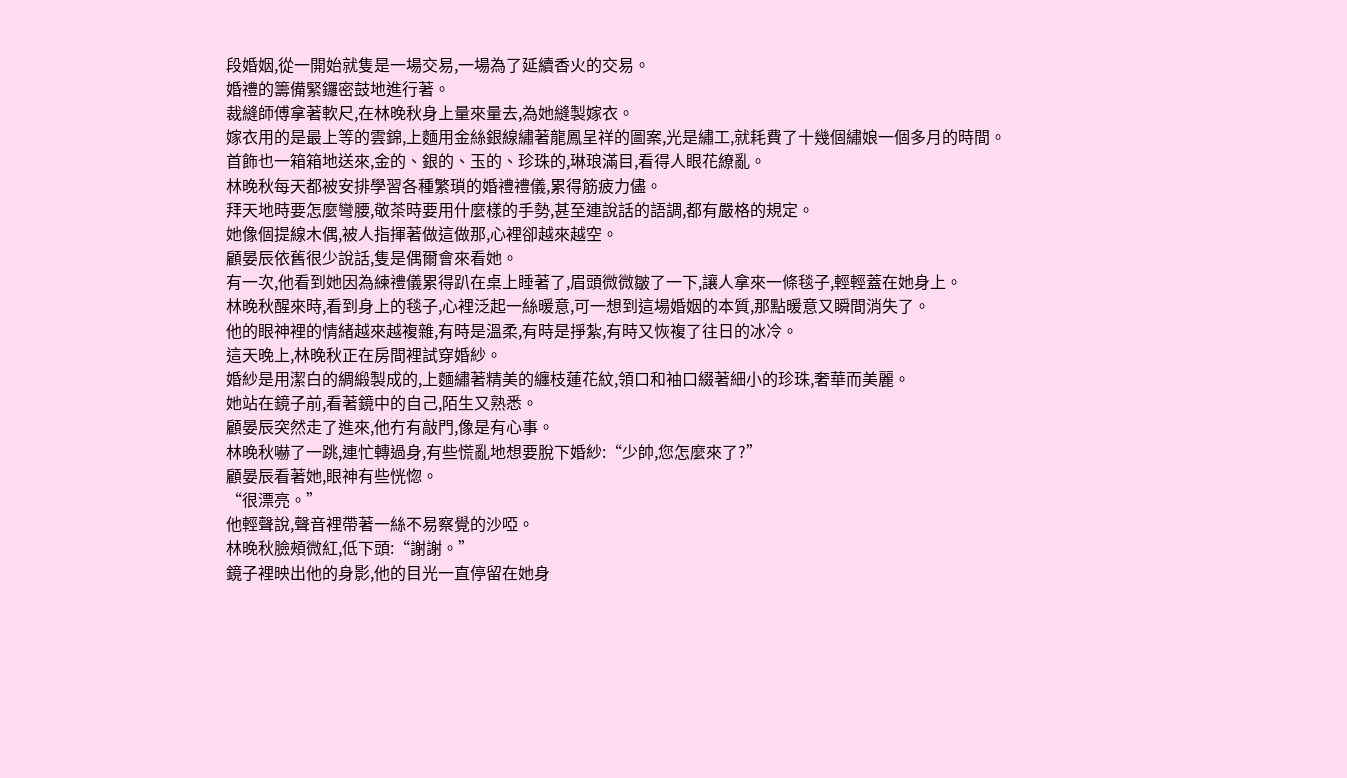段婚姻,從一開始就隻是一場交易,一場為了延續香火的交易。
婚禮的籌備緊鑼密鼓地進行著。
裁縫師傅拿著軟尺,在林晚秋身上量來量去,為她縫製嫁衣。
嫁衣用的是最上等的雲錦,上麵用金絲銀線繡著龍鳳呈祥的圖案,光是繡工,就耗費了十幾個繡娘一個多月的時間。
首飾也一箱箱地送來,金的、銀的、玉的、珍珠的,琳琅滿目,看得人眼花繚亂。
林晚秋每天都被安排學習各種繁瑣的婚禮禮儀,累得筋疲力儘。
拜天地時要怎麼彎腰,敬茶時要用什麼樣的手勢,甚至連說話的語調,都有嚴格的規定。
她像個提線木偶,被人指揮著做這做那,心裡卻越來越空。
顧晏辰依舊很少說話,隻是偶爾會來看她。
有一次,他看到她因為練禮儀累得趴在桌上睡著了,眉頭微微皺了一下,讓人拿來一條毯子,輕輕蓋在她身上。
林晚秋醒來時,看到身上的毯子,心裡泛起一絲暖意,可一想到這場婚姻的本質,那點暖意又瞬間消失了。
他的眼神裡的情緒越來越複雜,有時是溫柔,有時是掙紮,有時又恢複了往日的冰冷。
這天晚上,林晚秋正在房間裡試穿婚紗。
婚紗是用潔白的綢緞製成的,上麵繡著精美的纏枝蓮花紋,領口和袖口綴著細小的珍珠,奢華而美麗。
她站在鏡子前,看著鏡中的自己,陌生又熟悉。
顧晏辰突然走了進來,他冇有敲門,像是有心事。
林晚秋嚇了一跳,連忙轉過身,有些慌亂地想要脫下婚紗:“少帥,您怎麼來了?”
顧晏辰看著她,眼神有些恍惚。
“很漂亮。”
他輕聲說,聲音裡帶著一絲不易察覺的沙啞。
林晚秋臉頰微紅,低下頭:“謝謝。”
鏡子裡映出他的身影,他的目光一直停留在她身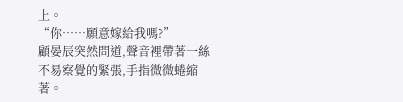上。
“你……願意嫁給我嗎?”
顧晏辰突然問道,聲音裡帶著一絲不易察覺的緊張,手指微微蜷縮著。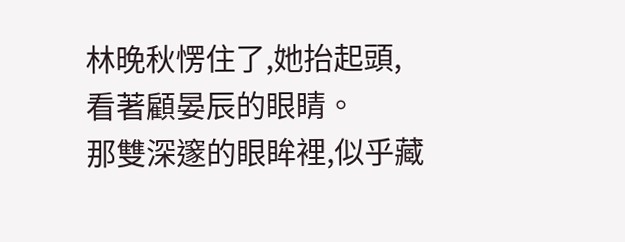林晚秋愣住了,她抬起頭,看著顧晏辰的眼睛。
那雙深邃的眼眸裡,似乎藏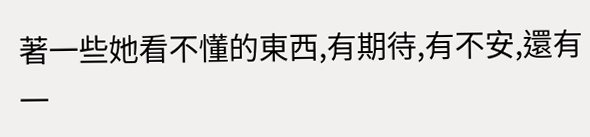著一些她看不懂的東西,有期待,有不安,還有一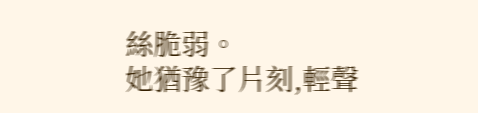絲脆弱。
她猶豫了片刻,輕聲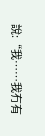說:“我……我冇有